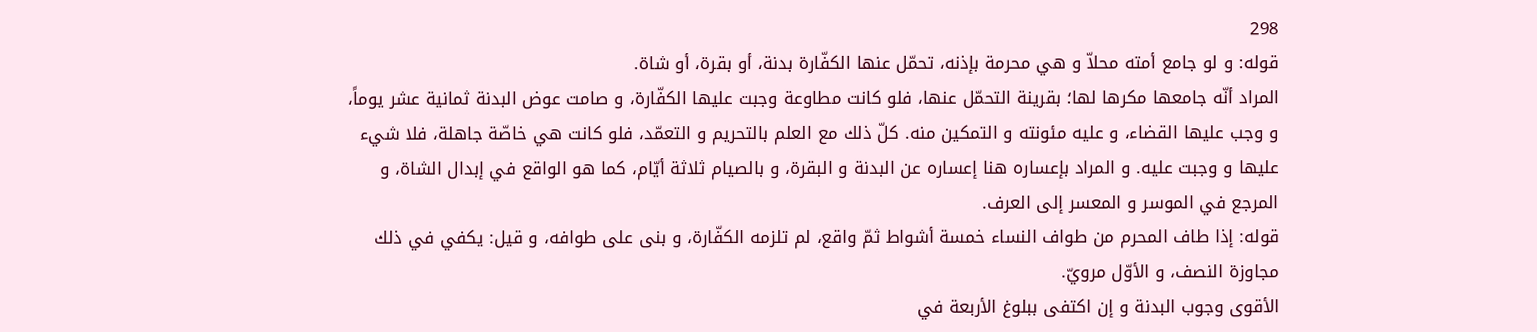298
قوله: و لو جامع أمته محلاّ و هي محرمة بإذنه، تحمّل عنها الكفّارة بدنة، أو بقرة، أو شاة.
المراد أنّه جامعها مكرها لها؛ بقرينة التحمّل عنها، فلو كانت مطاوعة وجبت عليها الكفّارة، و صامت عوض البدنة ثمانية عشر يوماً، و وجب عليها القضاء، و عليه مئونته و التمكين منه. كلّ ذلك مع العلم بالتحريم و التعمّد، فلو كانت هي خاصّة جاهلة، فلا شيء عليها و وجبت عليه. و المراد بإعساره هنا إعساره عن البدنة و البقرة، و بالصيام ثلاثة أيّام، كما هو الواقع في إبدال الشاة، و المرجع في الموسر و المعسر إلى العرف.
قوله: إذا طاف المحرم من طواف النساء خمسة أشواط ثمّ واقع، لم تلزمه الكفّارة، و بنى على طوافه، و قيل: يكفي في ذلك مجاوزة النصف، و الأوّل مرويّ.
الأقوى وجوب البدنة و إن اكتفى ببلوغ الأربعة في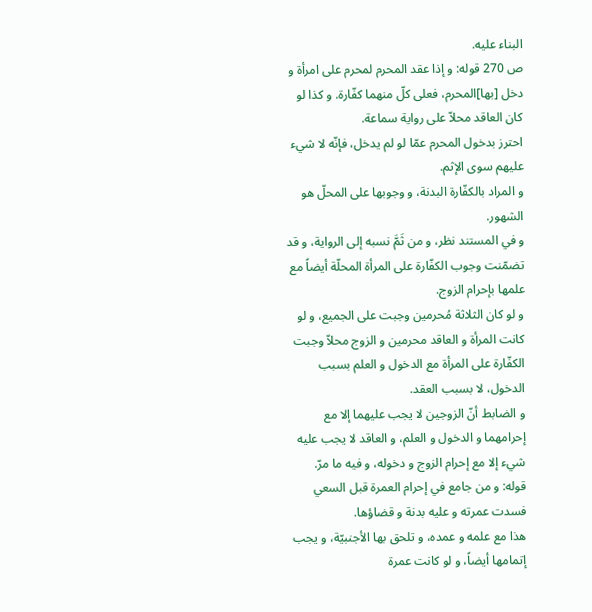البناء عليه.
ص 270 قوله: و إذا عقد المحرم لمحرم على امرأة و دخل [بها]المحرم، فعلى كلّ منهما كفّارة. و كذا لو كان العاقد محلاّ على رواية سماعة.
احترز بدخول المحرم عمّا لو لم يدخل، فإنّه لا شيء عليهم سوى الإثم.
و المراد بالكفّارة البدنة، و وجوبها على المحلّ هو الشهور.
و في المستند نظر، و من ثَمَّ نسبه إلى الرواية، و قد تضمّنت وجوب الكفّارة على المرأة المحلّة أيضاً مع علمها بإحرام الزوج.
و لو كان الثلاثة مُحرمين وجبت على الجميع، و لو كانت المرأة و العاقد محرمين و الزوج محلاّ وجبت الكفّارة على المرأة مع الدخول و العلم بسبب الدخول، لا بسبب العقد.
و الضابط أنّ الزوجين لا يجب عليهما إلا مع إحرامهما و الدخول و العلم، و العاقد لا يجب عليه شيء إلا مع إحرام الزوج و دخوله، و فيه ما مرّ.
قوله: و من جامع في إحرام العمرة قبل السعي فسدت عمرته و عليه بدنة و قضاؤها.
هذا مع علمه و عمده، و تلحق بها الأجنبيّة، و يجب إتمامها أيضاً، و لو كانت عمرة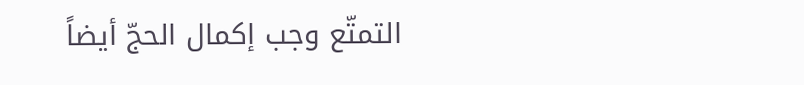التمتّع وجب إكمال الحجّ أيضاً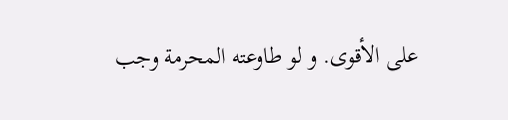على الأقوى. و لو طاوعته المحرمة وجب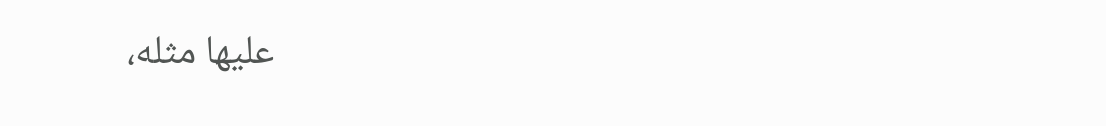عليها مثله،